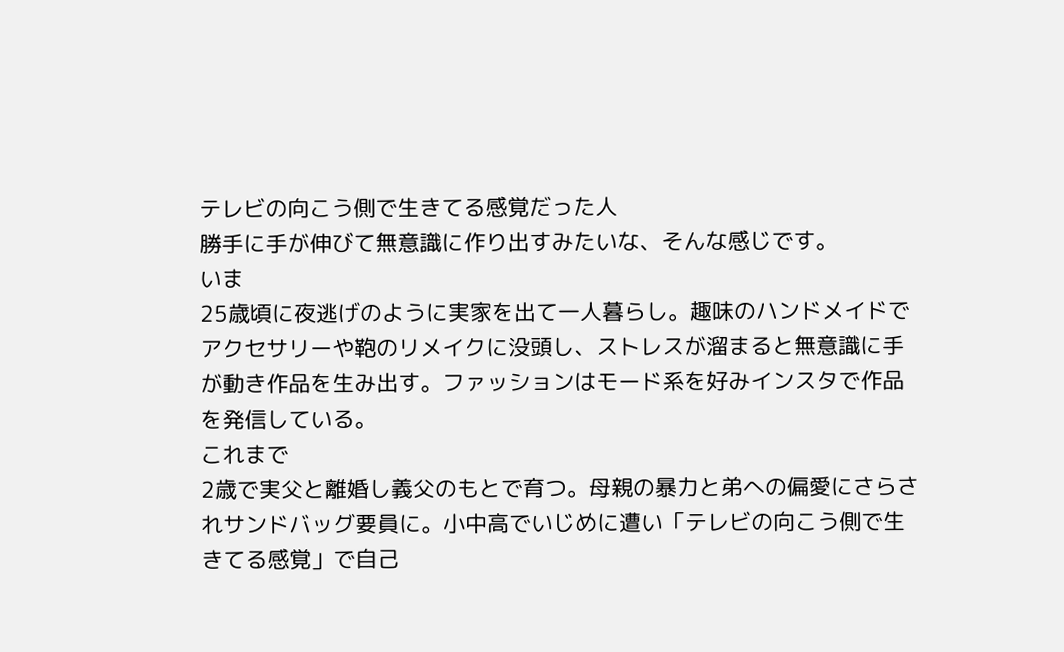テレビの向こう側で生きてる感覚だった人
勝手に手が伸びて無意識に作り出すみたいな、そんな感じです。
いま
25歳頃に夜逃げのように実家を出て一人暮らし。趣味のハンドメイドでアクセサリーや鞄のリメイクに没頭し、ストレスが溜まると無意識に手が動き作品を生み出す。ファッションはモード系を好みインスタで作品を発信している。
これまで
2歳で実父と離婚し義父のもとで育つ。母親の暴力と弟への偏愛にさらされサンドバッグ要員に。小中高でいじめに遭い「テレビの向こう側で生きてる感覚」で自己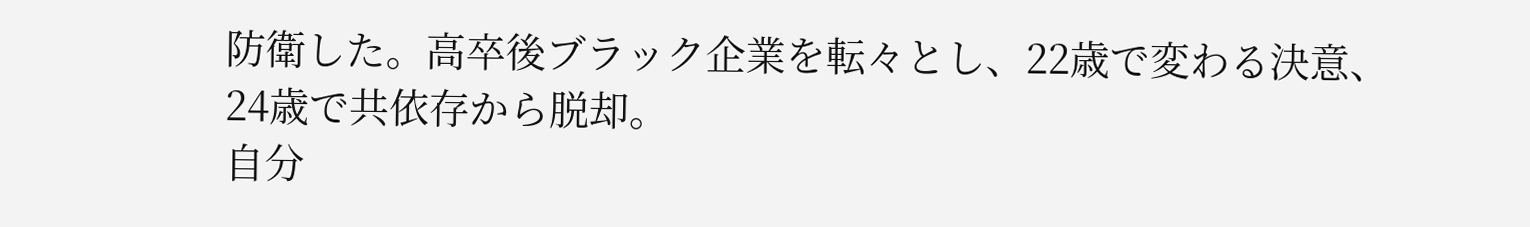防衛した。高卒後ブラック企業を転々とし、22歳で変わる決意、24歳で共依存から脱却。
自分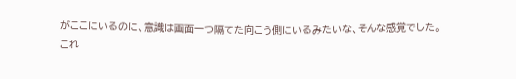がここにいるのに、意識は画面一つ隔てた向こう側にいるみたいな、そんな感覚でした。
これ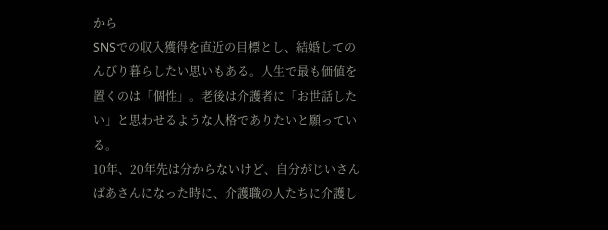から
SNSでの収入獲得を直近の目標とし、結婚してのんびり暮らしたい思いもある。人生で最も価値を置くのは「個性」。老後は介護者に「お世話したい」と思わせるような人格でありたいと願っている。
10年、20年先は分からないけど、自分がじいさんばあさんになった時に、介護職の人たちに介護し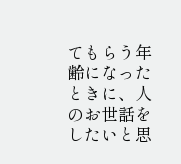てもらう年齢になったときに、人のお世話をしたいと思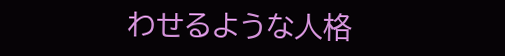わせるような人格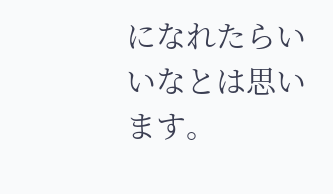になれたらいいなとは思います。